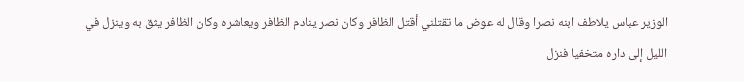الوزير عباس يلاطف ابنه نصرا وقال له عوض ما تقتلني أقتل الظافر وكان نصر ينادم الظافر ويعاشره وكان الظافر يثق به وينزل في الليل إلى داره متخفيا فنزل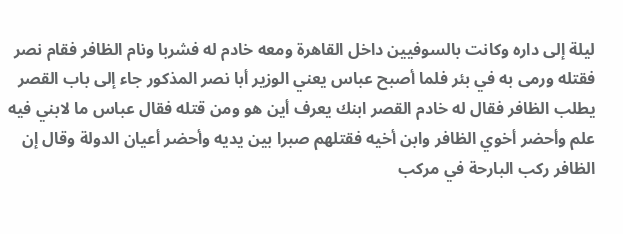ليلة إلى داره وكانت بالسوفيين داخل القاهرة ومعه خادم له فشربا ونام الظافر فقام نصر فقتله ورمى به في بئر فلما أصبح عباس يعني الوزير أبا نصر المذكور جاء إلى باب القصر يطلب الظافر فقال له خادم القصر ابنك يعرف أين هو ومن قتله فقال عباس ما لابني فيه علم وأحضر أخوي الظافر وابن أخيه فقتلهم صبرا بين يديه وأحضر أعيان الدولة وقال إن الظافر ركب البارحة في مركب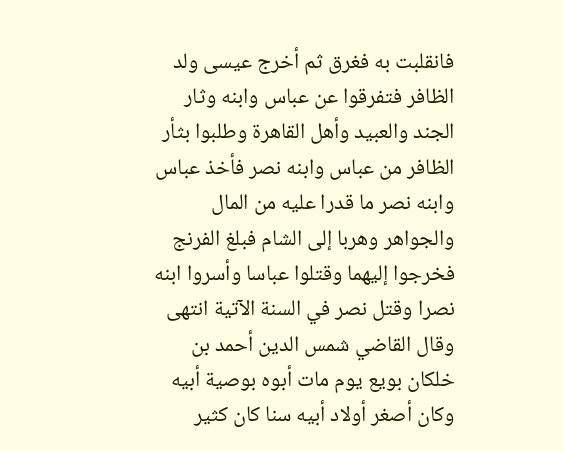فانقلبت به فغرق ثم أخرج عيسى ولد الظافر فتفرقوا عن عباس وابنه وثار الجند والعبيد وأهل القاهرة وطلبوا بثأر الظافر من عباس وابنه نصر فأخذ عباس وابنه نصر ما قدرا عليه من المال والجواهر وهربا إلى الشام فبلغ الفرنج فخرجوا إليهما وقتلوا عباسا وأسروا ابنه نصرا وقتل نصر في السنة الآتية انتهى
وقال القاضي شمس الدين أحمد بن خلكان بويع يوم مات أبوه بوصية أبيه وكان أصغر أولاد أبيه سنا كان كثير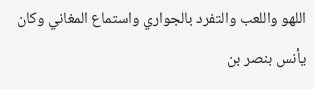اللهو واللعب والتفرد بالجواري واستماع المغاني وكان يأنس بنصر بن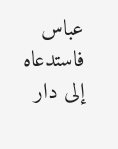عباس فاستدعاه إلى دار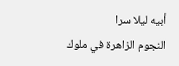أبيه ليلا سرا
النجوم الزاهرة في ملوك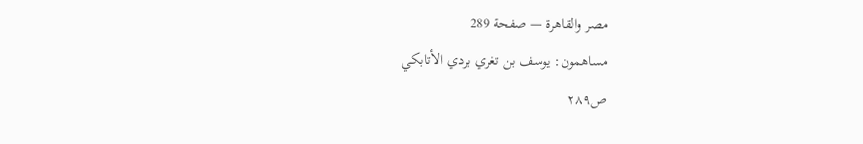مصر والقاهرة — صفحة 289
مساهمون: يوسف بن تغري بردي الأتابكي
ص٢٨٩